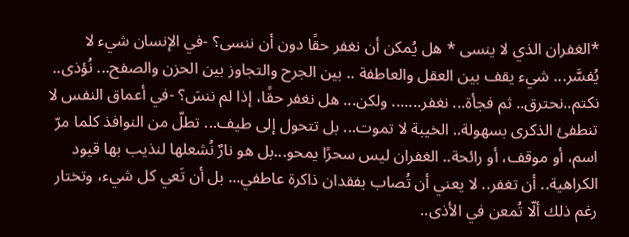*الغفران الذي لا ينسى * هل يُمكن أن نغفر حقًا دون أن ننسى؟ -في الإنسان شيء لا يُفسَّر... شيء يقف بين العقل والعاطفة .. بين الجرح والتجاوز بين الحزن والصفح... نُؤذى.. نكتم..نحترق.. ثم فجأة... نغفر....... ولكن... هل نغفر حقًا، إذا لم ننسَ؟ -في أعماق النفس لا تنطفئ الذكرى بسهولة.. الخيبة لا تموت... بل تتحول إلى طيف... تطلّ من النوافذ كلما مرّ اسم، أو موقف، أو رائحة.. الغفران ليس سحرًا يمحو...بل هو نارٌ نُشعلها لنذيب بها قيود الكراهية.. أن تغفر.. لا يعني أن تُصاب بفقدان ذاكرة عاطفي... بل أن تَعي كل شيء، وتختار رغم ذلك ألّا تُمعن في الأذى..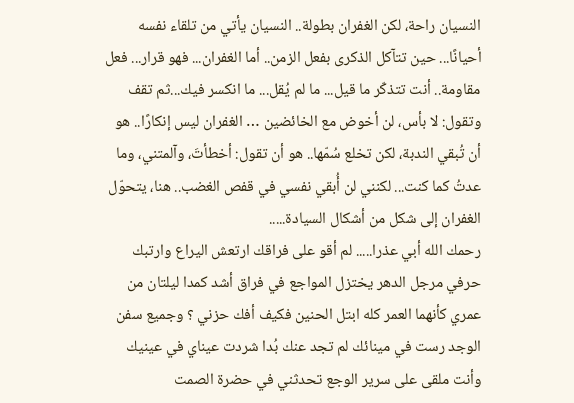النسيان راحة، لكن الغفران بطولة.. النسيان يأتي من تلقاء نفسه أحيانًا... حين تتآكل الذكرى بفعل الزمن.. أما الغفران... فهو قرار... فعل مقاومة.. أنت تتذكّر ما قيل... ما لم يُقل... ما انكسر فيك...ثم تقف وتقول: لا بأس، لن أخوض مع الخائضين … الغفران ليس إنكارًا.. هو أن تُبقي الندبة، لكن تخلع سُمّها.. هو أن تقول: أخطأتَ، وآلمتني، وما عدتُ كما كنت... لكنني لن أُبقي نفسي في قفص الغضب.. هنا، يتحوّل الغفران إلى شكل من أشكال السيادة.....
رحمك الله أبي عذرا..... لم أقو على فراقك ارتعش اليراع وارتبك حرفي مرجل الدهر يختزل المواجع في فراق أشد كمدا ليلتان من عمري كأنهما العمر كله ابتل الحنين فكيف أفك حزني ؟ وجميع سفن الوجد رست في مينائك لم تجد عنك بُدا شردت عيناي في عينيك وأنت ملقى على سرير الوجع تحدثني في حضرة الصمت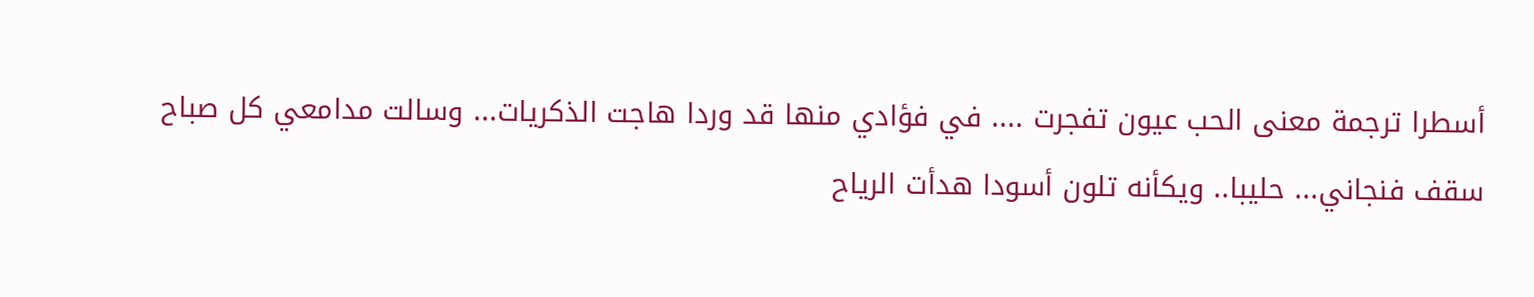أسطرا ترجمة معنى الحب عيون تفجرت .... في فؤادي منها قد وردا هاجت الذكريات... وسالت مدامعي كل صباح سقف فنجاني... حليبا.. ويكأنه تلون أسودا هدأت الرياح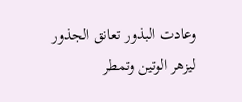وعادت البذور تعانق الجذور ليزهر الوتين وتمطر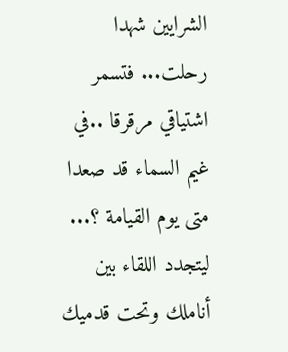الشرايين شهدا رحلت... فتسمر اشتياقي مرقرقا ..في غيم السماء قد صعدا متى يوم القيامة ؟... ليتجدد اللقاء بين أناملك وتحت قدميك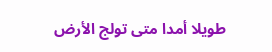طويلا أمدا متى تولج الأرض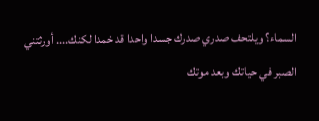السماء؟ ويلتحف صدري صدرك جسدا واحدا قد خمدا لكنك.... أورثتني الصبر في حياتك وبعد موتك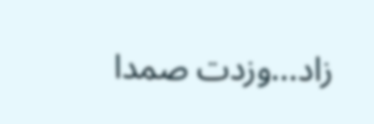زاد...وزدت صمدا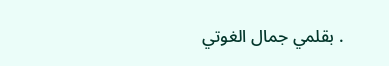. بقلمي جمال الغوتي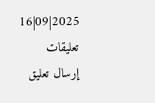2025|09|16
تعليقات
إرسال تعليق